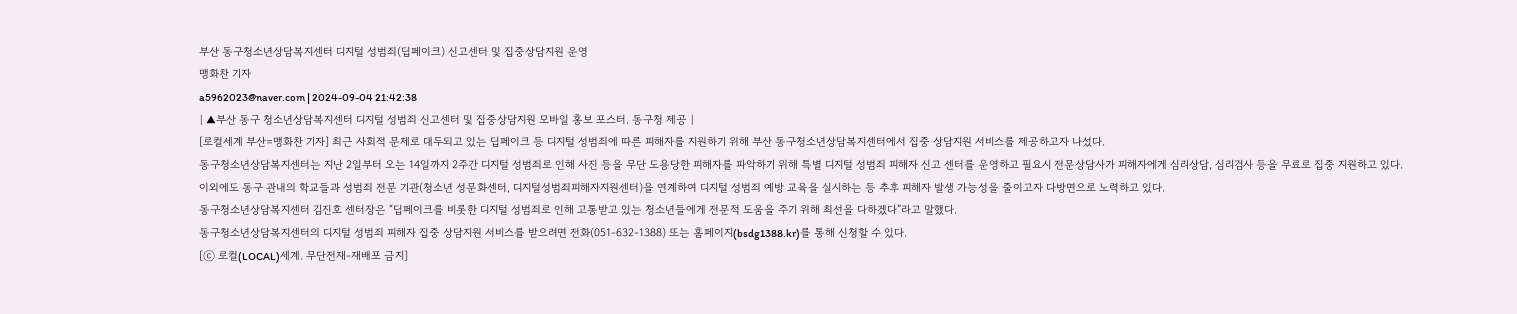부산 동구청소년상담복지센터 디지털 성범죄(딥페이크) 신고센터 및 집중상담지원 운영
맹화찬 기자
a5962023@naver.com | 2024-09-04 21:42:38
| ▲부산 동구 청소년상담복지센터 디지털 성범죄 신고센터 및 집중상담지원 모바일 홍보 포스터. 동구청 제공 |
[로컬세계 부산=맹화찬 기자] 최근 사회적 문제로 대두되고 있는 딥페이크 등 디지털 성범죄에 따른 피해자를 지원하기 위해 부산 동구청소년상담복지센터에서 집중 상담지원 서비스를 제공하고자 나섰다.
동구청소년상담복지센터는 지난 2일부터 오는 14일까지 2주간 디지털 성범죄로 인해 사진 등을 무단 도용당한 피해자를 파악하기 위해 특별 디지털 성범죄 피해자 신고 센터를 운영하고 필요시 전문상담사가 피해자에게 심리상담, 심리검사 등을 무료로 집중 지원하고 있다.
이외에도 동구 관내의 학교들과 성범죄 전문 기관(청소년 성문화센터, 디지털성범죄피해자지원센터)을 연계하여 디지털 성범죄 예방 교육을 실시하는 등 추후 피해자 발생 가능성을 줄이고자 다방면으로 노력하고 있다.
동구청소년상담복지센터 김진호 센터장은 “딥페이크를 비롯한 디지털 성범죄로 인해 고통받고 있는 청소년들에게 전문적 도움을 주기 위해 최선을 다하겠다”라고 말했다.
동구청소년상담복지센터의 디지털 성범죄 피해자 집중 상담지원 서비스를 받으려면 전화(051-632-1388) 또는 홈페이지(bsdg1388.kr)를 통해 신청할 수 있다.
[ⓒ 로컬(LOCAL)세계. 무단전재-재배포 금지]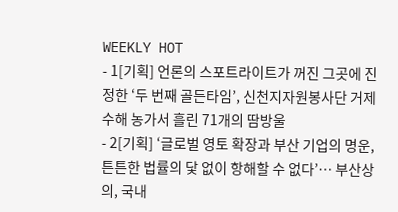WEEKLY HOT
- 1[기획] 언론의 스포트라이트가 꺼진 그곳에 진정한 ‘두 번째 골든타임’, 신천지자원봉사단 거제 수해 농가서 흘린 71개의 땀방울
- 2[기획] ‘글로벌 영토 확장과 부산 기업의 명운, 튼튼한 법률의 닻 없이 항해할 수 없다’… 부산상의, 국내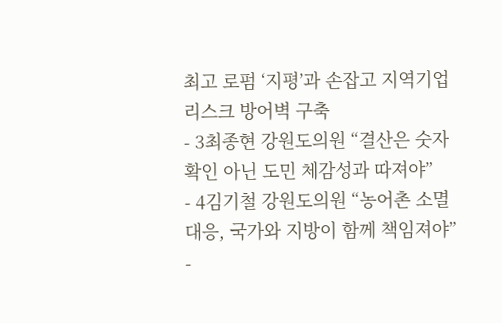최고 로펌 ‘지평’과 손잡고 지역기업 리스크 방어벽 구축
- 3최종현 강원도의원 “결산은 숫자 확인 아닌 도민 체감성과 따져야”
- 4김기철 강원도의원 “농어촌 소멸 대응, 국가와 지방이 함께 책임져야”
-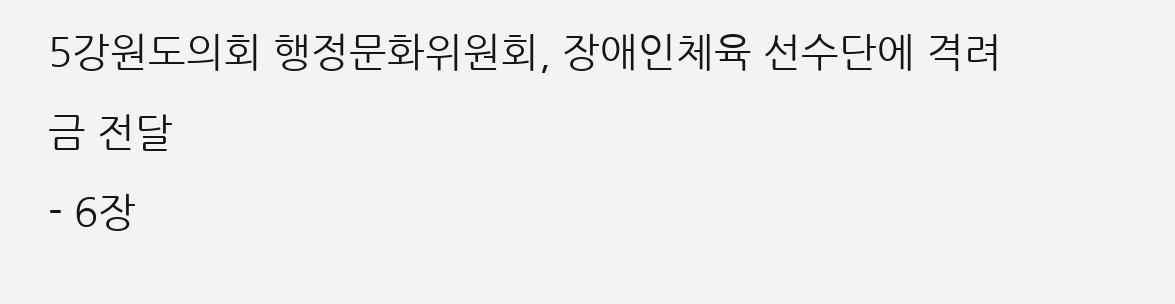5강원도의회 행정문화위원회, 장애인체육 선수단에 격려금 전달
- 6장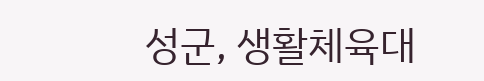성군, 생활체육대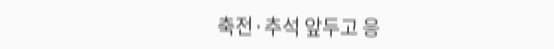축전·추석 앞두고 응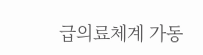급의료체계 가동